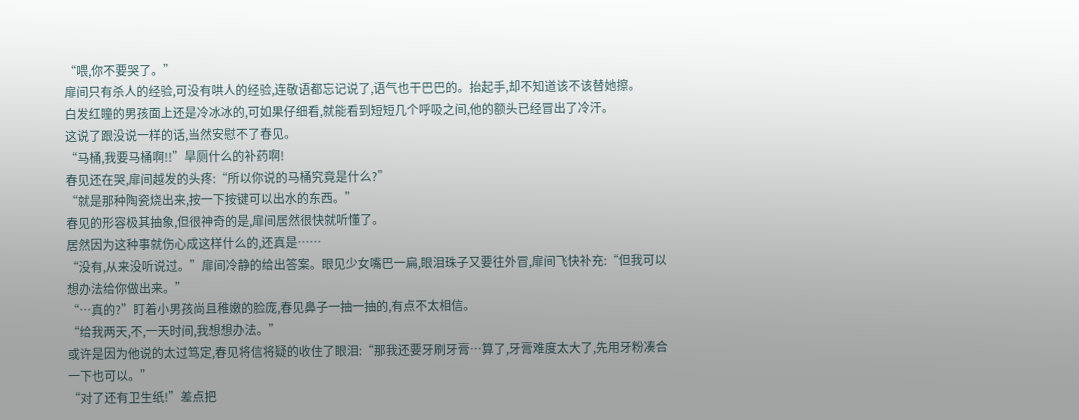“喂,你不要哭了。”
扉间只有杀人的经验,可没有哄人的经验,连敬语都忘记说了,语气也干巴巴的。抬起手,却不知道该不该替她擦。
白发红瞳的男孩面上还是冷冰冰的,可如果仔细看,就能看到短短几个呼吸之间,他的额头已经冒出了冷汗。
这说了跟没说一样的话,当然安慰不了春见。
“马桶,我要马桶啊!!”旱厕什么的补药啊!
春见还在哭,扉间越发的头疼:“所以你说的马桶究竟是什么?”
“就是那种陶瓷烧出来,按一下按键可以出水的东西。”
春见的形容极其抽象,但很神奇的是,扉间居然很快就听懂了。
居然因为这种事就伤心成这样什么的,还真是……
“没有,从来没听说过。”扉间冷静的给出答案。眼见少女嘴巴一扁,眼泪珠子又要往外冒,扉间飞快补充:“但我可以想办法给你做出来。”
“…真的?”盯着小男孩尚且稚嫩的脸庞,春见鼻子一抽一抽的,有点不太相信。
“给我两天,不,一天时间,我想想办法。”
或许是因为他说的太过笃定,春见将信将疑的收住了眼泪:“那我还要牙刷牙膏…算了,牙膏难度太大了,先用牙粉凑合一下也可以。”
“对了还有卫生纸!”差点把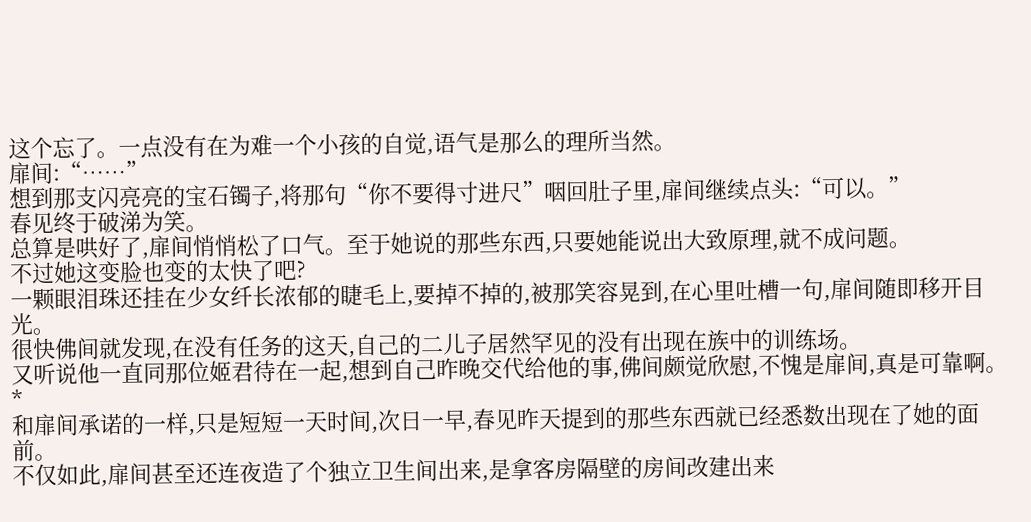这个忘了。一点没有在为难一个小孩的自觉,语气是那么的理所当然。
扉间:“……”
想到那支闪亮亮的宝石镯子,将那句“你不要得寸进尺”咽回肚子里,扉间继续点头:“可以。”
春见终于破涕为笑。
总算是哄好了,扉间悄悄松了口气。至于她说的那些东西,只要她能说出大致原理,就不成问题。
不过她这变脸也变的太快了吧?
一颗眼泪珠还挂在少女纤长浓郁的睫毛上,要掉不掉的,被那笑容晃到,在心里吐槽一句,扉间随即移开目光。
很快佛间就发现,在没有任务的这天,自己的二儿子居然罕见的没有出现在族中的训练场。
又听说他一直同那位姬君待在一起,想到自己昨晚交代给他的事,佛间颇觉欣慰,不愧是扉间,真是可靠啊。
*
和扉间承诺的一样,只是短短一天时间,次日一早,春见昨天提到的那些东西就已经悉数出现在了她的面前。
不仅如此,扉间甚至还连夜造了个独立卫生间出来,是拿客房隔壁的房间改建出来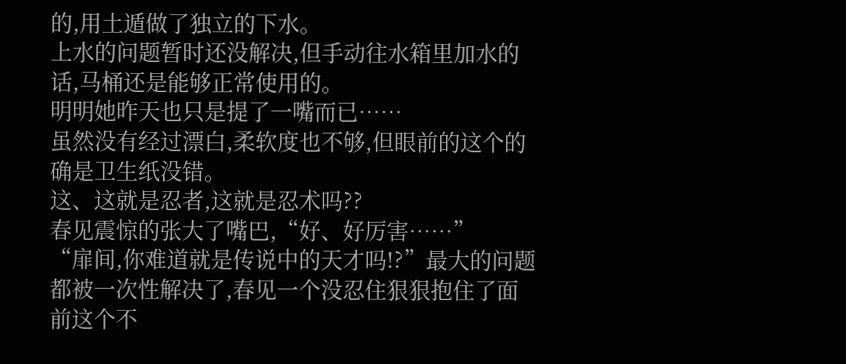的,用土遁做了独立的下水。
上水的问题暂时还没解决,但手动往水箱里加水的话,马桶还是能够正常使用的。
明明她昨天也只是提了一嘴而已……
虽然没有经过漂白,柔软度也不够,但眼前的这个的确是卫生纸没错。
这、这就是忍者,这就是忍术吗??
春见震惊的张大了嘴巴,“好、好厉害……”
“扉间,你难道就是传说中的天才吗!?”最大的问题都被一次性解决了,春见一个没忍住狠狠抱住了面前这个不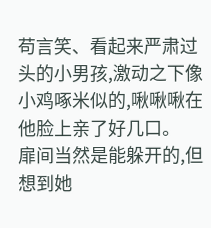苟言笑、看起来严肃过头的小男孩,激动之下像小鸡啄米似的,啾啾啾在他脸上亲了好几口。
扉间当然是能躲开的,但想到她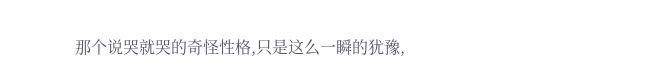那个说哭就哭的奇怪性格,只是这么一瞬的犹豫,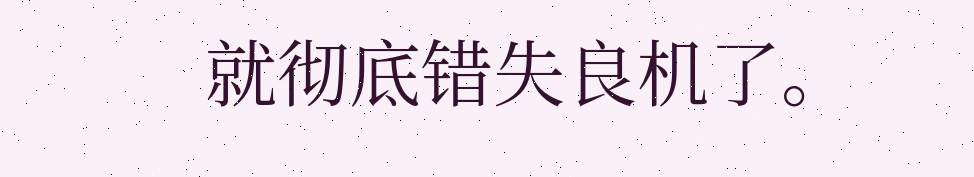就彻底错失良机了。